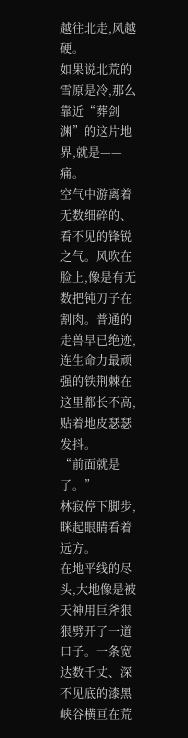越往北走,风越硬。
如果说北荒的雪原是冷,那么靠近“葬剑渊”的这片地界,就是——痛。
空气中游离着无数细碎的、看不见的锋锐之气。风吹在脸上,像是有无数把钝刀子在割肉。普通的走兽早已绝迹,连生命力最顽强的铁荆棘在这里都长不高,贴着地皮瑟瑟发抖。
“前面就是了。”
林寂停下脚步,眯起眼睛看着远方。
在地平线的尽头,大地像是被天神用巨斧狠狠劈开了一道口子。一条宽达数千丈、深不见底的漆黑峡谷横亘在荒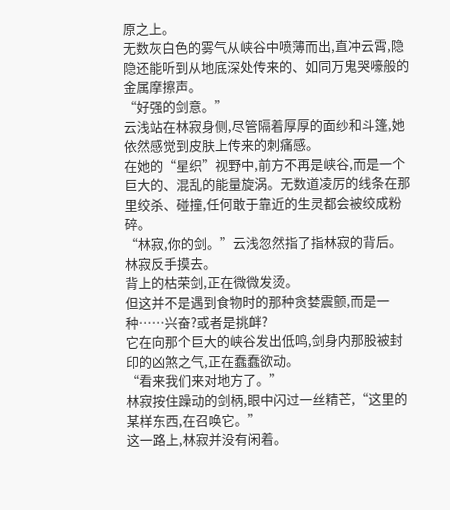原之上。
无数灰白色的雾气从峡谷中喷薄而出,直冲云霄,隐隐还能听到从地底深处传来的、如同万鬼哭嚎般的金属摩擦声。
“好强的剑意。”
云浅站在林寂身侧,尽管隔着厚厚的面纱和斗篷,她依然感觉到皮肤上传来的刺痛感。
在她的“星织”视野中,前方不再是峡谷,而是一个巨大的、混乱的能量旋涡。无数道凌厉的线条在那里绞杀、碰撞,任何敢于靠近的生灵都会被绞成粉碎。
“林寂,你的剑。”云浅忽然指了指林寂的背后。
林寂反手摸去。
背上的枯荣剑,正在微微发烫。
但这并不是遇到食物时的那种贪婪震颤,而是一种……兴奋?或者是挑衅?
它在向那个巨大的峡谷发出低鸣,剑身内那股被封印的凶煞之气,正在蠢蠢欲动。
“看来我们来对地方了。”
林寂按住躁动的剑柄,眼中闪过一丝精芒,“这里的某样东西,在召唤它。”
这一路上,林寂并没有闲着。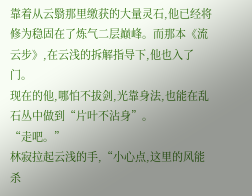靠着从云翳那里缴获的大量灵石,他已经将修为稳固在了炼气二层巅峰。而那本《流云步》,在云浅的拆解指导下,他也入了门。
现在的他,哪怕不拔剑,光靠身法,也能在乱石丛中做到“片叶不沾身”。
“走吧。”
林寂拉起云浅的手,“小心点,这里的风能杀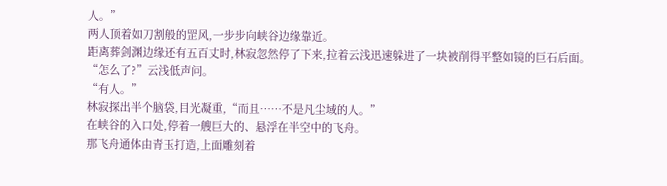人。”
两人顶着如刀割般的罡风,一步步向峡谷边缘靠近。
距离葬剑渊边缘还有五百丈时,林寂忽然停了下来,拉着云浅迅速躲进了一块被削得平整如镜的巨石后面。
“怎么了?”云浅低声问。
“有人。”
林寂探出半个脑袋,目光凝重,“而且……不是凡尘域的人。”
在峡谷的入口处,停着一艘巨大的、悬浮在半空中的飞舟。
那飞舟通体由青玉打造,上面雕刻着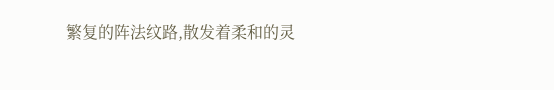繁复的阵法纹路,散发着柔和的灵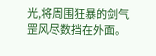光,将周围狂暴的剑气罡风尽数挡在外面。